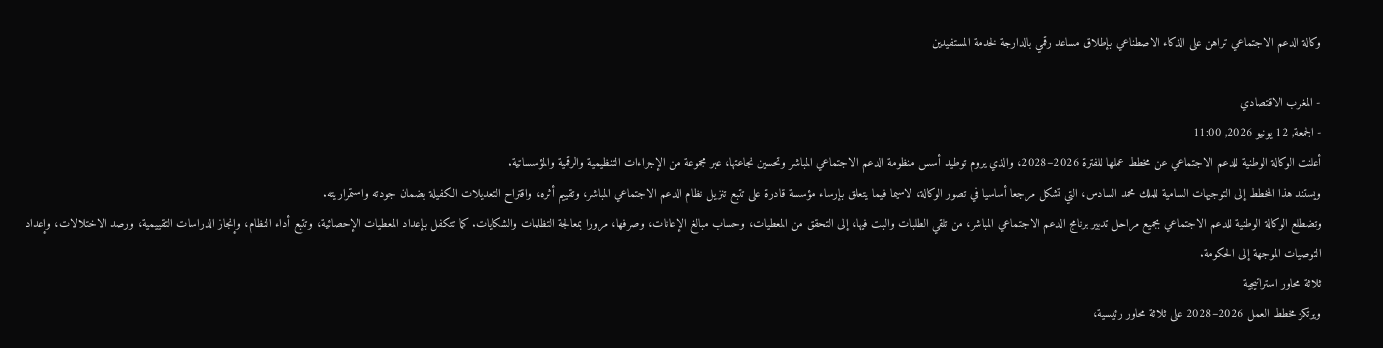وكالة الدعم الاجتماعي تراهن على الذكاء الاصطناعي بإطلاق مساعد رقمي بالدارجة لخدمة المستفيدين

- المغرب الاقتصادي
- الجمعة, 12 يونيو 2026, 11:00
أعلنت الوكالة الوطنية للدعم الاجتماعي عن مخطط عملها للفترة 2026–2028، والذي يروم توطيد أسس منظومة الدعم الاجتماعي المباشر وتحسين نجاعتها، عبر مجموعة من الإجراءات التنظيمية والرقمية والمؤسساتية.
ويستند هذا المخطط إلى التوجيهات السامية للملك محمد السادس، التي تشكل مرجعا أساسيا في تصور الوكالة، لاسيما فيما يتعلق بإرساء مؤسسة قادرة على تتبع تنزيل نظام الدعم الاجتماعي المباشر، وتقييم أثره، واقتراح التعديلات الكفيلة بضمان جودته واستمراريته.
وتضطلع الوكالة الوطنية للدعم الاجتماعي بجميع مراحل تدبير برنامج الدعم الاجتماعي المباشر، من تلقي الطلبات والبت فيها، إلى التحقق من المعطيات، وحساب مبالغ الإعانات، وصرفها، مرورا بمعالجة التظلمات والشكايات. كما تتكفل بإعداد المعطيات الإحصائية، وتتبع أداء النظام، وإنجاز الدراسات التقييمية، ورصد الاختلالات، وإعداد التوصيات الموجهة إلى الحكومة.
ثلاثة محاور استراتيجية
ويرتكز مخطط العمل 2026–2028 على ثلاثة محاور رئيسية،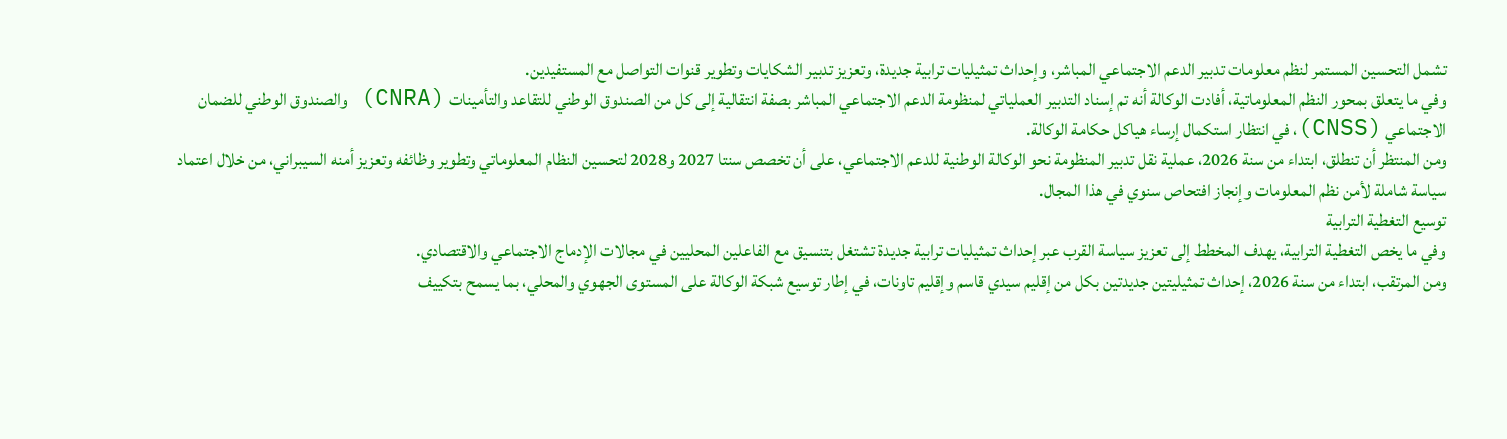تشمل التحسين المستمر لنظم معلومات تدبير الدعم الاجتماعي المباشر، وإحداث تمثيليات ترابية جديدة، وتعزيز تدبير الشكايات وتطوير قنوات التواصل مع المستفيدين.
وفي ما يتعلق بمحور النظم المعلوماتية، أفادت الوكالة أنه تم إسناد التدبير العملياتي لمنظومة الدعم الاجتماعي المباشر بصفة انتقالية إلى كل من الصندوق الوطني للتقاعد والتأمينات (CNRA) والصندوق الوطني للضمان الاجتماعي (CNSS)، في انتظار استكمال إرساء هياكل حكامة الوكالة.
ومن المنتظر أن تنطلق، ابتداء من سنة 2026، عملية نقل تدبير المنظومة نحو الوكالة الوطنية للدعم الاجتماعي، على أن تخصص سنتا 2027 و2028 لتحسين النظام المعلوماتي وتطوير وظائفه وتعزيز أمنه السيبراني، من خلال اعتماد سياسة شاملة لأمن نظم المعلومات وإنجاز افتحاص سنوي في هذا المجال.
توسيع التغطية الترابية
وفي ما يخص التغطية الترابية، يهدف المخطط إلى تعزيز سياسة القرب عبر إحداث تمثيليات ترابية جديدة تشتغل بتنسيق مع الفاعلين المحليين في مجالات الإدماج الاجتماعي والاقتصادي.
ومن المرتقب، ابتداء من سنة 2026، إحداث تمثيليتين جديدتين بكل من إقليم سيدي قاسم وإقليم تاونات، في إطار توسيع شبكة الوكالة على المستوى الجهوي والمحلي، بما يسمح بتكييف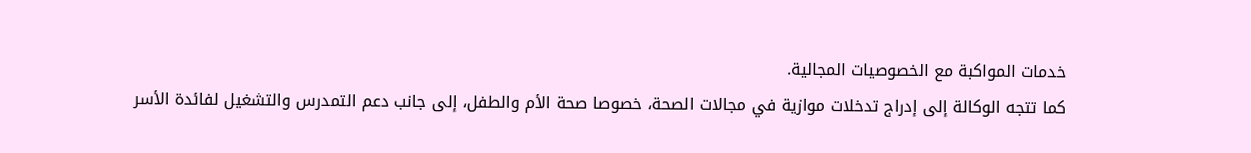خدمات المواكبة مع الخصوصيات المجالية.
كما تتجه الوكالة إلى إدراج تدخلات موازية في مجالات الصحة، خصوصا صحة الأم والطفل، إلى جانب دعم التمدرس والتشغيل لفائدة الأسر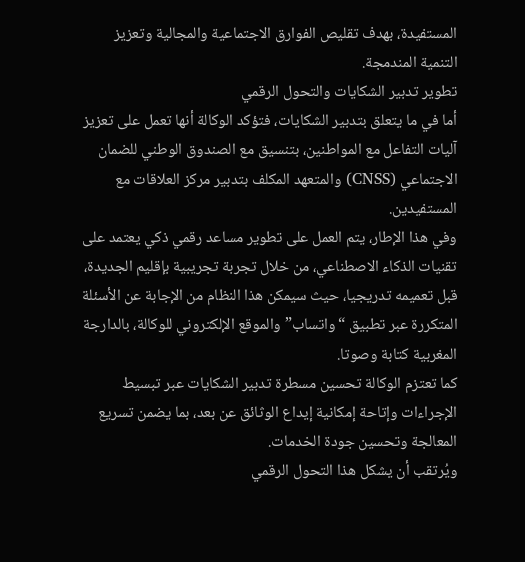المستفيدة، بهدف تقليص الفوارق الاجتماعية والمجالية وتعزيز التنمية المندمجة.
تطوير تدبير الشكايات والتحول الرقمي
أما في ما يتعلق بتدبير الشكايات، فتؤكد الوكالة أنها تعمل على تعزيز آليات التفاعل مع المواطنين، بتنسيق مع الصندوق الوطني للضمان الاجتماعي (CNSS) والمتعهد المكلف بتدبير مركز العلاقات مع المستفيدين.
وفي هذا الإطار، يتم العمل على تطوير مساعد رقمي ذكي يعتمد على تقنيات الذكاء الاصطناعي، من خلال تجربة تجريبية بإقليم الجديدة، قبل تعميمه تدريجيا، حيث سيمكن هذا النظام من الإجابة عن الأسئلة المتكررة عبر تطبيق “واتساب” والموقع الإلكتروني للوكالة، بالدارجة المغربية كتابة وصوتا.
كما تعتزم الوكالة تحسين مسطرة تدبير الشكايات عبر تبسيط الإجراءات وإتاحة إمكانية إيداع الوثائق عن بعد، بما يضمن تسريع المعالجة وتحسين جودة الخدمات.
ويُرتقب أن يشكل هذا التحول الرقمي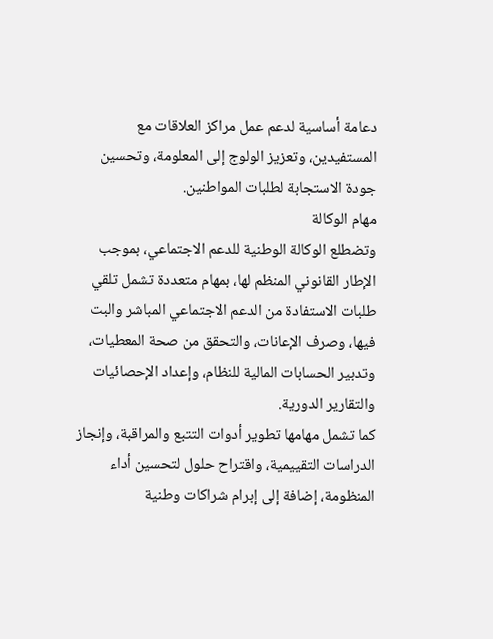دعامة أساسية لدعم عمل مراكز العلاقات مع المستفيدين، وتعزيز الولوج إلى المعلومة، وتحسين جودة الاستجابة لطلبات المواطنين.
مهام الوكالة
وتضطلع الوكالة الوطنية للدعم الاجتماعي، بموجب الإطار القانوني المنظم لها، بمهام متعددة تشمل تلقي طلبات الاستفادة من الدعم الاجتماعي المباشر والبت فيها، وصرف الإعانات، والتحقق من صحة المعطيات، وتدبير الحسابات المالية للنظام، وإعداد الإحصائيات والتقارير الدورية.
كما تشمل مهامها تطوير أدوات التتبع والمراقبة، وإنجاز الدراسات التقييمية، واقتراح حلول لتحسين أداء المنظومة، إضافة إلى إبرام شراكات وطنية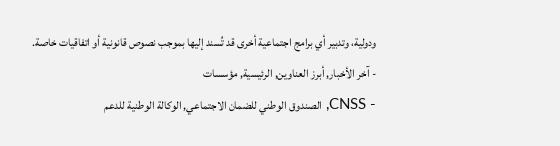ودولية، وتدبير أي برامج اجتماعية أخرى قد تُسند إليها بموجب نصوص قانونية أو اتفاقيات خاصة.
- آخر الأخبار, أبرز العناوين, الرئيسية, مؤسسات
- CNSS, الصندوق الوطني للضمان الاجتماعي, الوكالة الوطنية للدعم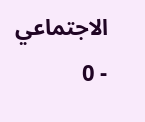الاجتماعي
- 0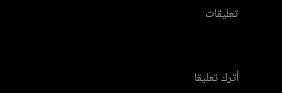تعليقات



أترك تعليقا